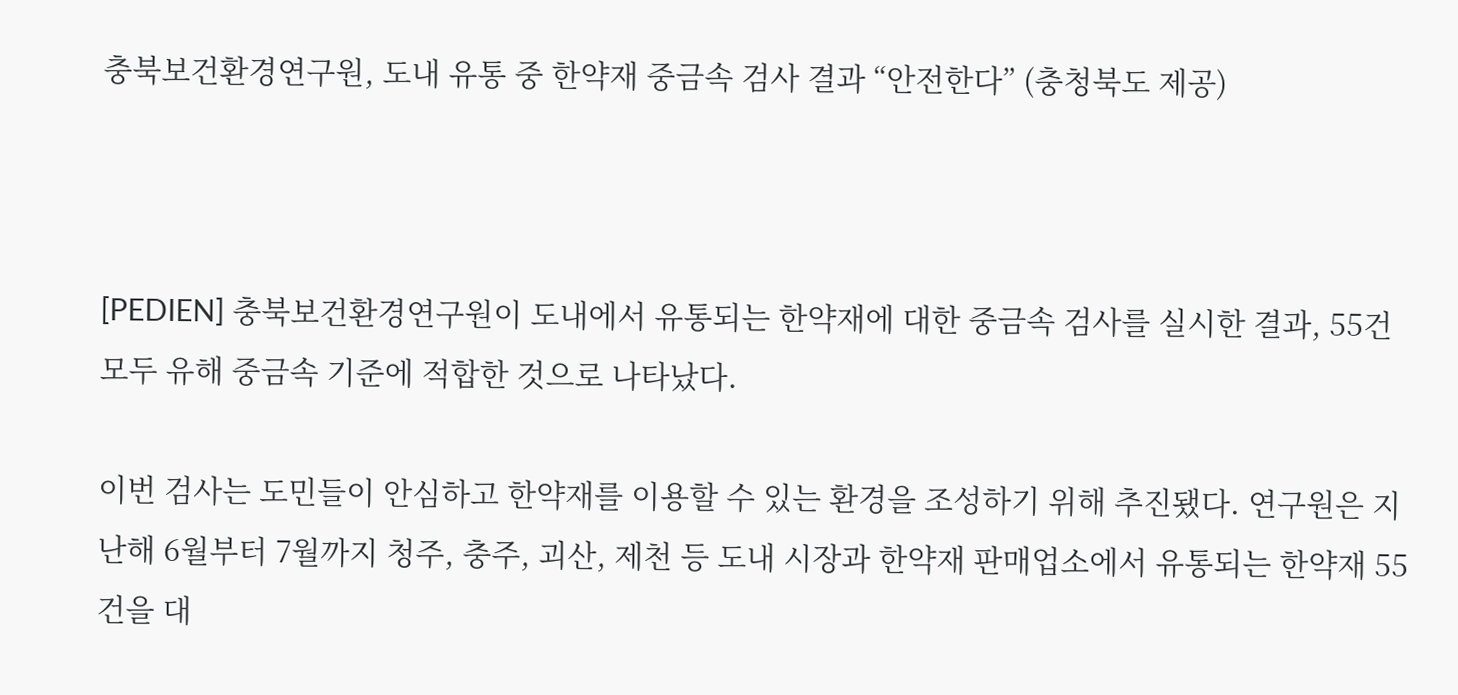충북보건환경연구원, 도내 유통 중 한약재 중금속 검사 결과 “안전한다” (충청북도 제공)



[PEDIEN] 충북보건환경연구원이 도내에서 유통되는 한약재에 대한 중금속 검사를 실시한 결과, 55건 모두 유해 중금속 기준에 적합한 것으로 나타났다.

이번 검사는 도민들이 안심하고 한약재를 이용할 수 있는 환경을 조성하기 위해 추진됐다. 연구원은 지난해 6월부터 7월까지 청주, 충주, 괴산, 제천 등 도내 시장과 한약재 판매업소에서 유통되는 한약재 55건을 대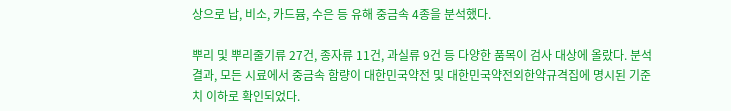상으로 납, 비소, 카드뮴, 수은 등 유해 중금속 4종을 분석했다.

뿌리 및 뿌리줄기류 27건, 종자류 11건, 과실류 9건 등 다양한 품목이 검사 대상에 올랐다. 분석 결과, 모든 시료에서 중금속 함량이 대한민국약전 및 대한민국약전외한약규격집에 명시된 기준치 이하로 확인되었다.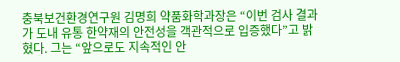충북보건환경연구원 김명희 약품화학과장은 “이번 검사 결과가 도내 유통 한약재의 안전성을 객관적으로 입증했다”고 밝혔다. 그는 “앞으로도 지속적인 안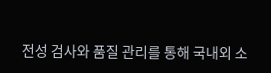전성 검사와 품질 관리를 통해 국내외 소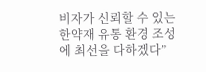비자가 신뢰할 수 있는 한약재 유통 환경 조성에 최선을 다하겠다”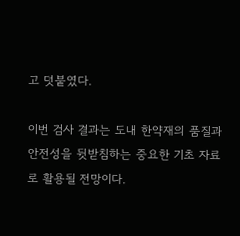고 덧붙였다.

이번 검사 결과는 도내 한약재의 품질과 안전성을 뒷받침하는 중요한 기초 자료로 활용될 전망이다.